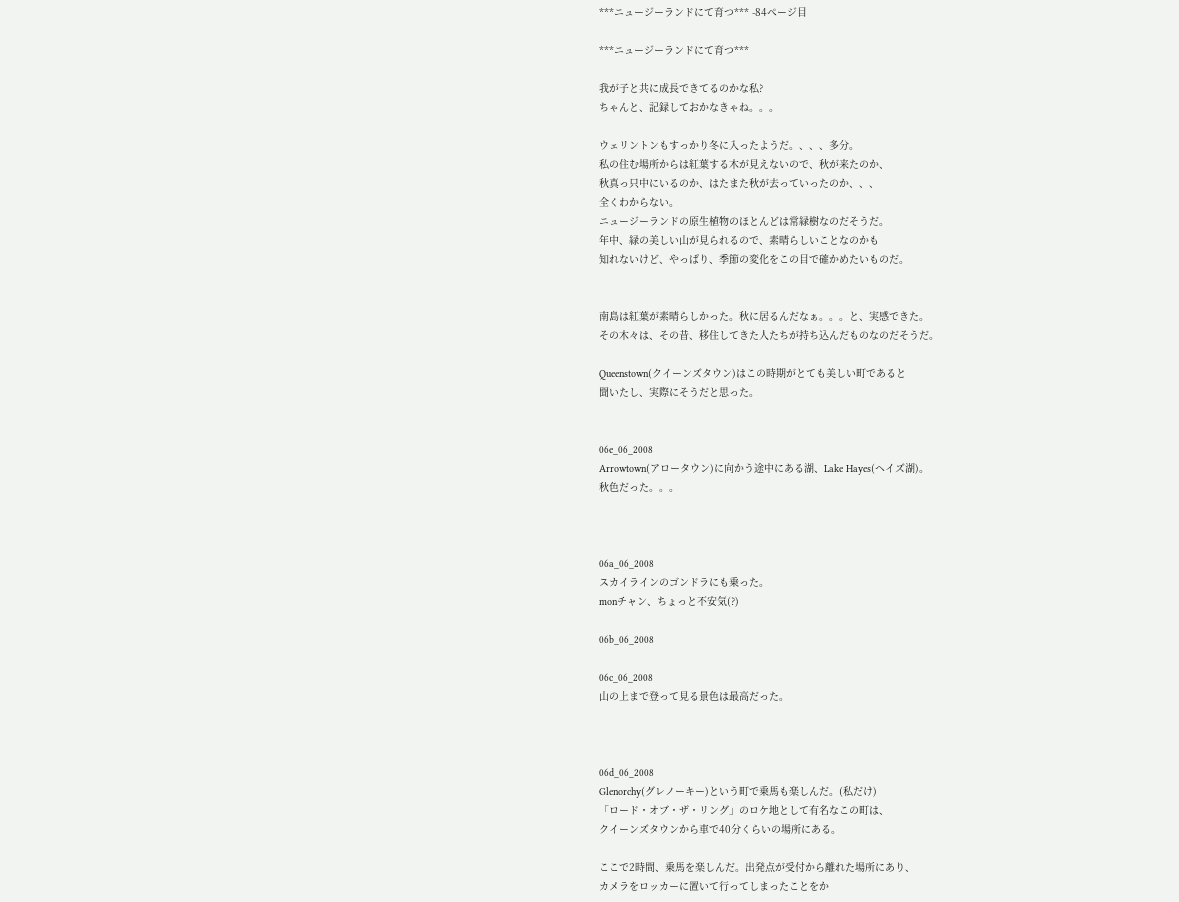***ニュージーランドにて育つ*** -84ページ目

***ニュージーランドにて育つ***

我が子と共に成長できてるのかな私?
ちゃんと、記録しておかなきゃね。。。

ウェリントンもすっかり冬に入ったようだ。、、、多分。
私の住む場所からは紅葉する木が見えないので、秋が来たのか、
秋真っ只中にいるのか、はたまた秋が去っていったのか、、、
全くわからない。
ニュージーランドの原生植物のほとんどは常緑樹なのだそうだ。
年中、緑の美しい山が見られるので、素晴らしいことなのかも
知れないけど、やっぱり、季節の変化をこの目で確かめたいものだ。


南島は紅葉が素晴らしかった。秋に居るんだなぁ。。。と、実感できた。
その木々は、その昔、移住してきた人たちが持ち込んだものなのだそうだ。

Queenstown(クイーンズタウン)はこの時期がとても美しい町であると
聞いたし、実際にそうだと思った。


06e_06_2008
Arrowtown(アロータウン)に向かう途中にある湖、Lake Hayes(ヘイズ湖)。
秋色だった。。。



06a_06_2008
スカイラインのゴンドラにも乗った。
monチャン、ちょっと不安気(?)

06b_06_2008

06c_06_2008
山の上まで登って見る景色は最高だった。



06d_06_2008
Glenorchy(グレノーキー)という町で乗馬も楽しんだ。(私だけ)
「ロード・オブ・ザ・リング」のロケ地として有名なこの町は、
クイーンズタウンから車で40分くらいの場所にある。

ここで2時間、乗馬を楽しんだ。出発点が受付から離れた場所にあり、
カメラをロッカーに置いて行ってしまったことをか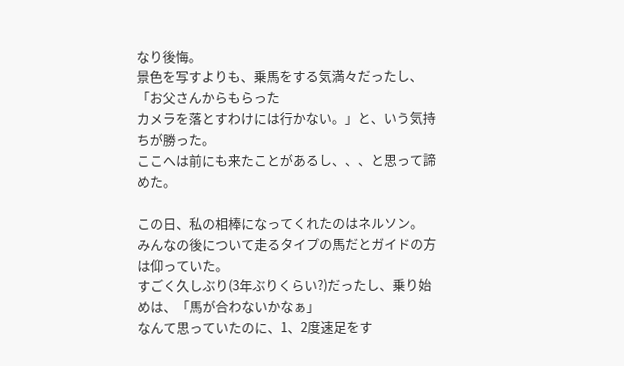なり後悔。
景色を写すよりも、乗馬をする気満々だったし、「お父さんからもらった
カメラを落とすわけには行かない。」と、いう気持ちが勝った。
ここへは前にも来たことがあるし、、、と思って諦めた。

この日、私の相棒になってくれたのはネルソン。
みんなの後について走るタイプの馬だとガイドの方は仰っていた。
すごく久しぶり(3年ぶりくらい?)だったし、乗り始めは、「馬が合わないかなぁ」
なんて思っていたのに、1、2度速足をす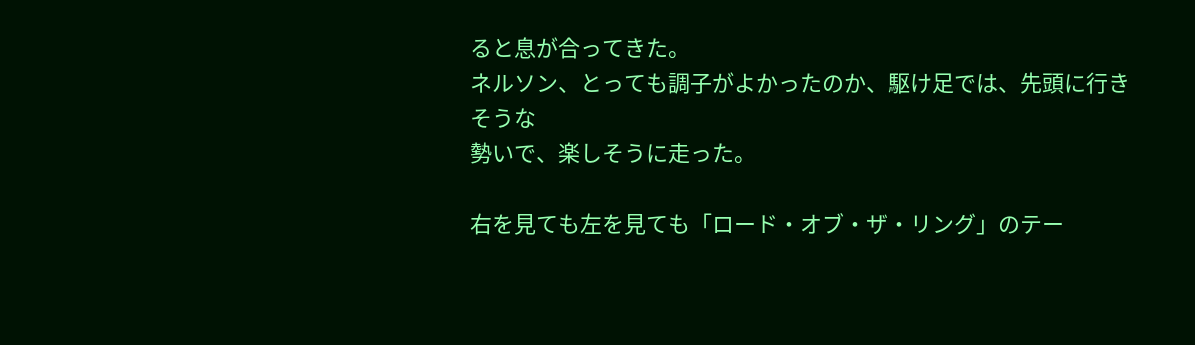ると息が合ってきた。
ネルソン、とっても調子がよかったのか、駆け足では、先頭に行きそうな
勢いで、楽しそうに走った。

右を見ても左を見ても「ロード・オブ・ザ・リング」のテー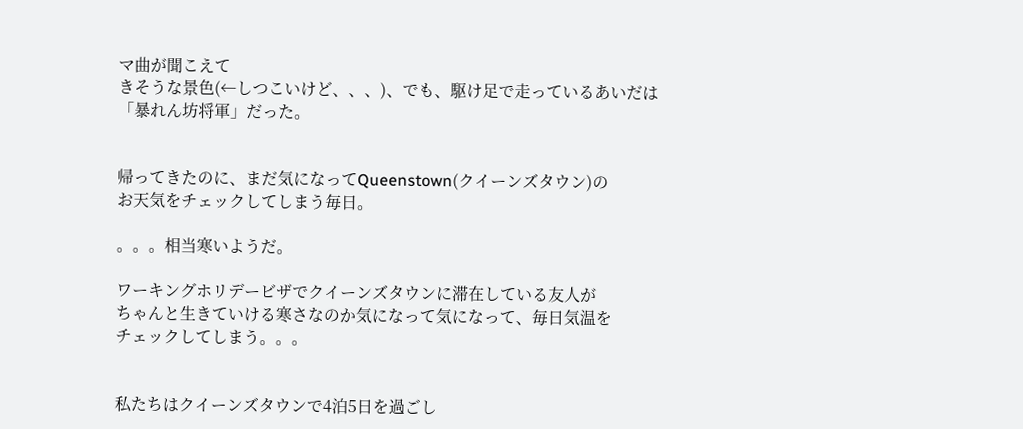マ曲が聞こえて
きそうな景色(←しつこいけど、、、)、でも、駆け足で走っているあいだは
「暴れん坊将軍」だった。


帰ってきたのに、まだ気になってQueenstown(クイーンズタウン)の
お天気をチェックしてしまう毎日。

。。。相当寒いようだ。

ワーキングホリデービザでクイーンズタウンに滞在している友人が
ちゃんと生きていける寒さなのか気になって気になって、毎日気温を
チェックしてしまう。。。


私たちはクイーンズタウンで4泊5日を過ごし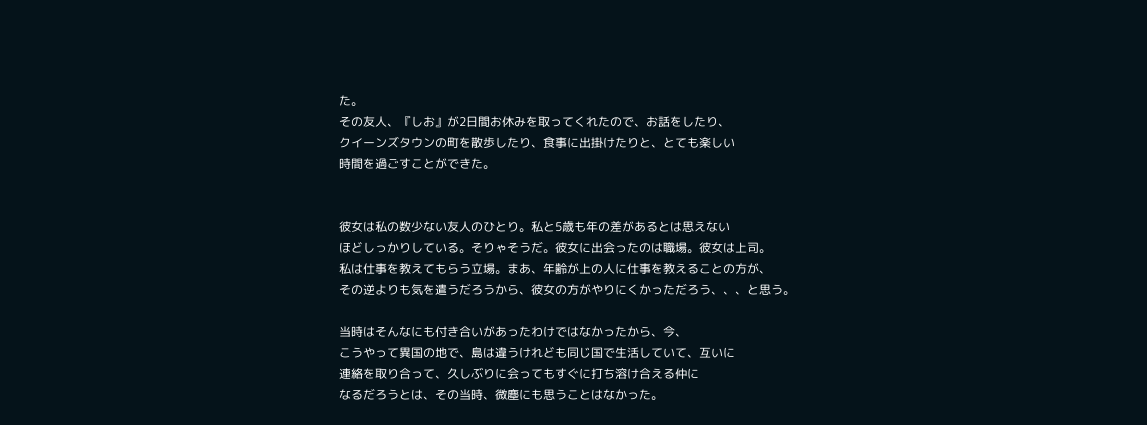た。
その友人、『しお』が2日間お休みを取ってくれたので、お話をしたり、
クイーンズタウンの町を散歩したり、食事に出掛けたりと、とても楽しい
時間を過ごすことができた。


彼女は私の数少ない友人のひとり。私と5歳も年の差があるとは思えない
ほどしっかりしている。そりゃそうだ。彼女に出会ったのは職場。彼女は上司。
私は仕事を教えてもらう立場。まあ、年齢が上の人に仕事を教えることの方が、
その逆よりも気を遣うだろうから、彼女の方がやりにくかっただろう、、、と思う。

当時はそんなにも付き合いがあったわけではなかったから、今、
こうやって異国の地で、島は違うけれども同じ国で生活していて、互いに
連絡を取り合って、久しぶりに会ってもすぐに打ち溶け合える仲に
なるだろうとは、その当時、微塵にも思うことはなかった。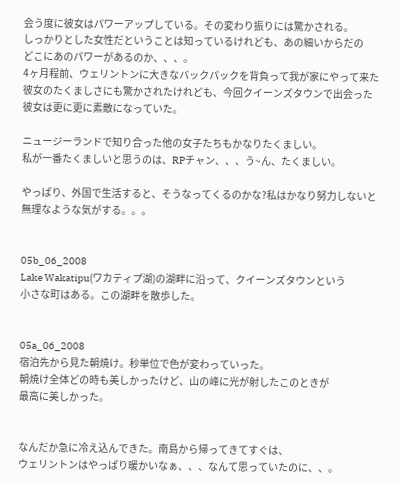会う度に彼女はパワーアップしている。その変わり振りには驚かされる。
しっかりとした女性だということは知っているけれども、あの細いからだの
どこにあのパワーがあるのか、、、。
4ヶ月程前、ウェリントンに大きなバックパックを背負って我が家にやって来た
彼女のたくましさにも驚かされたけれども、今回クイーンズタウンで出会った
彼女は更に更に素敵になっていた。

ニュージーランドで知り合った他の女子たちもかなりたくましい。
私が一番たくましいと思うのは、RPチャン、、、う~ん、たくましい。

やっぱり、外国で生活すると、そうなってくるのかな?私はかなり努力しないと
無理なような気がする。。。


05b_06_2008
Lake Wakatipu(ワカティプ湖)の湖畔に沿って、クイーンズタウンという
小さな町はある。この湖畔を散歩した。


05a_06_2008
宿泊先から見た朝焼け。秒単位で色が変わっていった。
朝焼け全体どの時も美しかったけど、山の峰に光が射したこのときが
最高に美しかった。


なんだか急に冷え込んできた。南島から帰ってきてすぐは、
ウェリントンはやっぱり暖かいなぁ、、、なんて思っていたのに、、。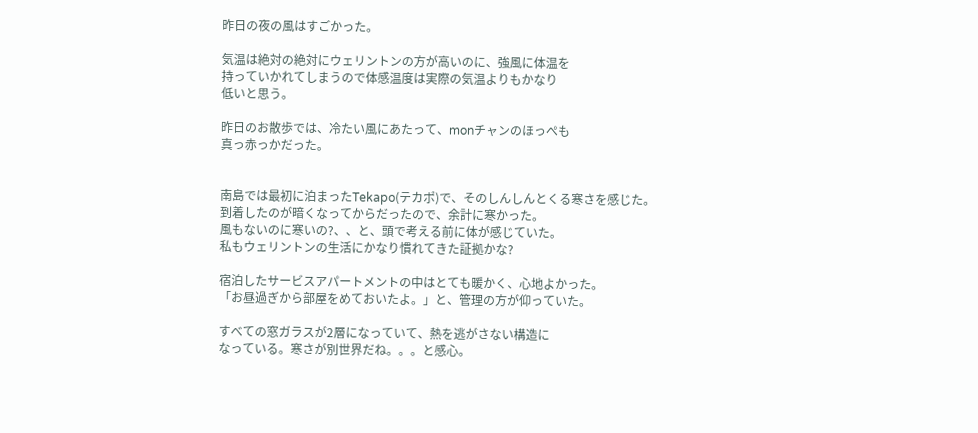昨日の夜の風はすごかった。

気温は絶対の絶対にウェリントンの方が高いのに、強風に体温を
持っていかれてしまうので体感温度は実際の気温よりもかなり
低いと思う。

昨日のお散歩では、冷たい風にあたって、monチャンのほっぺも
真っ赤っかだった。


南島では最初に泊まったTekapo(テカポ)で、そのしんしんとくる寒さを感じた。
到着したのが暗くなってからだったので、余計に寒かった。
風もないのに寒いの?、、と、頭で考える前に体が感じていた。
私もウェリントンの生活にかなり慣れてきた証拠かな?

宿泊したサービスアパートメントの中はとても暖かく、心地よかった。
「お昼過ぎから部屋をめておいたよ。」と、管理の方が仰っていた。

すべての窓ガラスが2層になっていて、熱を逃がさない構造に
なっている。寒さが別世界だね。。。と感心。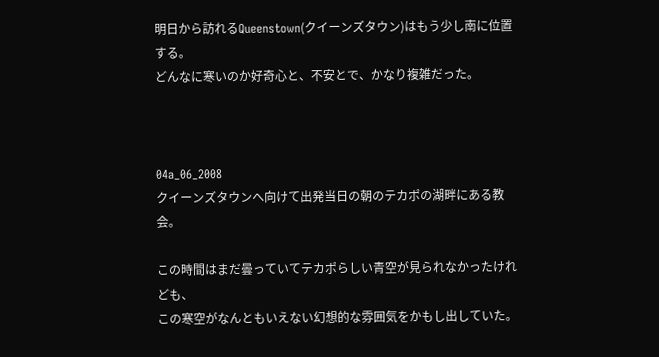明日から訪れるQueenstown(クイーンズタウン)はもう少し南に位置する。
どんなに寒いのか好奇心と、不安とで、かなり複雑だった。



04a_06_2008
クイーンズタウンへ向けて出発当日の朝のテカポの湖畔にある教会。

この時間はまだ曇っていてテカポらしい青空が見られなかったけれども、
この寒空がなんともいえない幻想的な雰囲気をかもし出していた。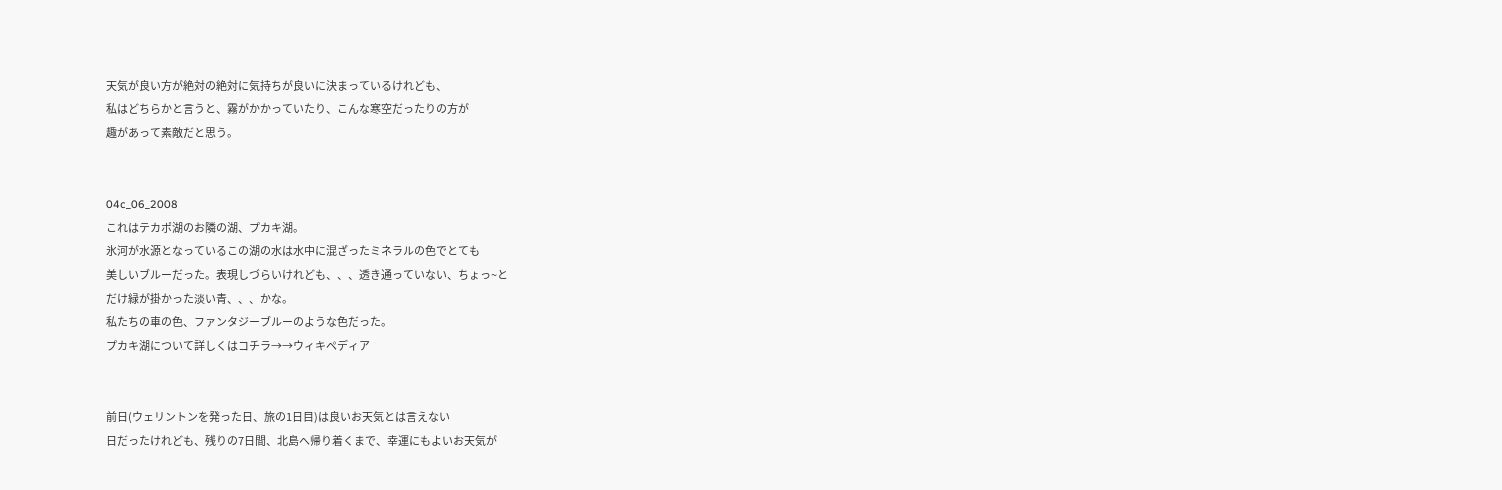天気が良い方が絶対の絶対に気持ちが良いに決まっているけれども、
私はどちらかと言うと、霧がかかっていたり、こんな寒空だったりの方が
趣があって素敵だと思う。


04c_06_2008
これはテカポ湖のお隣の湖、プカキ湖。
氷河が水源となっているこの湖の水は水中に混ざったミネラルの色でとても
美しいブルーだった。表現しづらいけれども、、、透き通っていない、ちょっ~と
だけ緑が掛かった淡い青、、、かな。
私たちの車の色、ファンタジーブルーのような色だった。
プカキ湖について詳しくはコチラ→→ウィキペディア


前日(ウェリントンを発った日、旅の1日目)は良いお天気とは言えない
日だったけれども、残りの7日間、北島へ帰り着くまで、幸運にもよいお天気が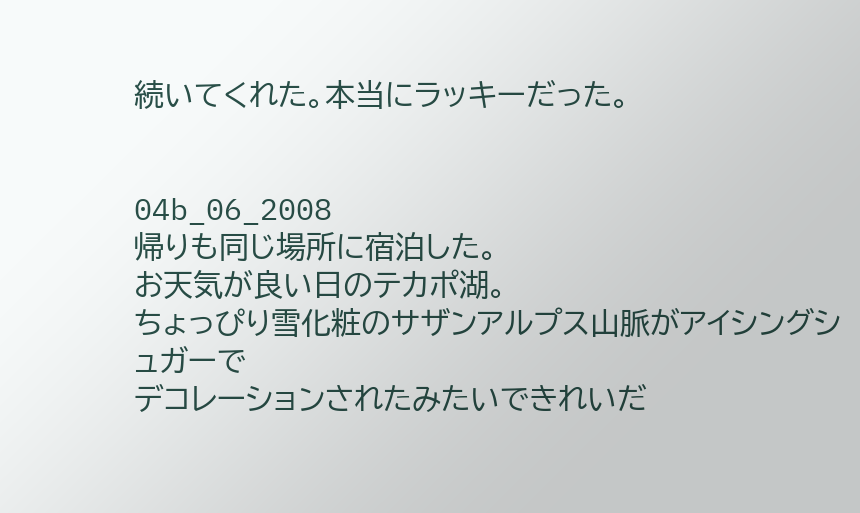続いてくれた。本当にラッキーだった。


04b_06_2008
帰りも同じ場所に宿泊した。
お天気が良い日のテカポ湖。
ちょっぴり雪化粧のサザンアルプス山脈がアイシングシュガーで
デコレーションされたみたいできれいだ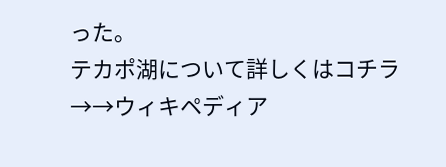った。
テカポ湖について詳しくはコチラ→→ウィキペディア